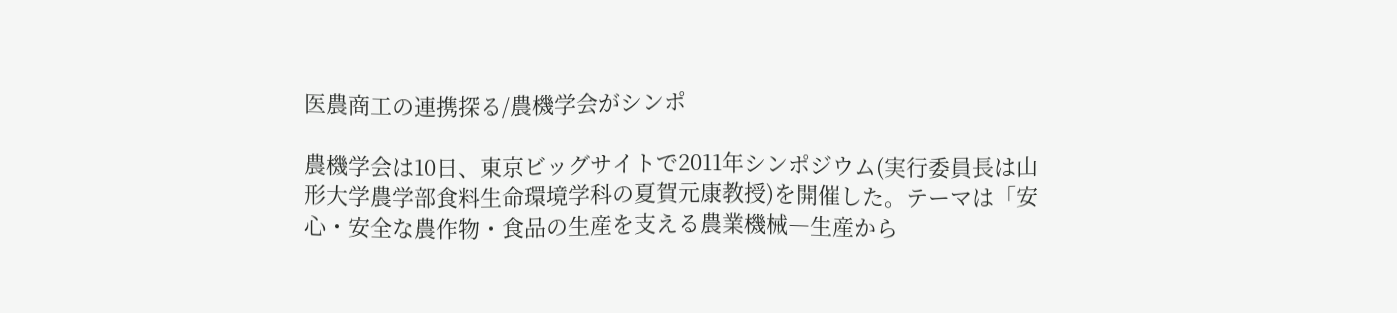医農商工の連携探る/農機学会がシンポ

農機学会は10日、東京ビッグサイトで2011年シンポジウム(実行委員長は山形大学農学部食料生命環境学科の夏賀元康教授)を開催した。テーマは「安心・安全な農作物・食品の生産を支える農業機械―生産から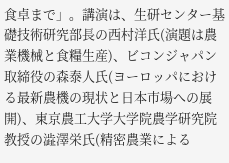食卓まで」。講演は、生研センター基礎技術研究部長の西村洋氏(演題は農業機械と食糧生産)、ビコンジャパン取締役の森泰人氏(ヨーロッパにおける最新農機の現状と日本市場への展開)、東京農工大学大学院農学研究院教授の澁澤栄氏(精密農業による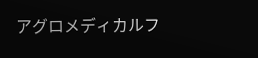アグロメディカルフ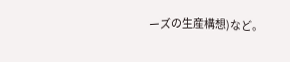ーズの生産構想)など。